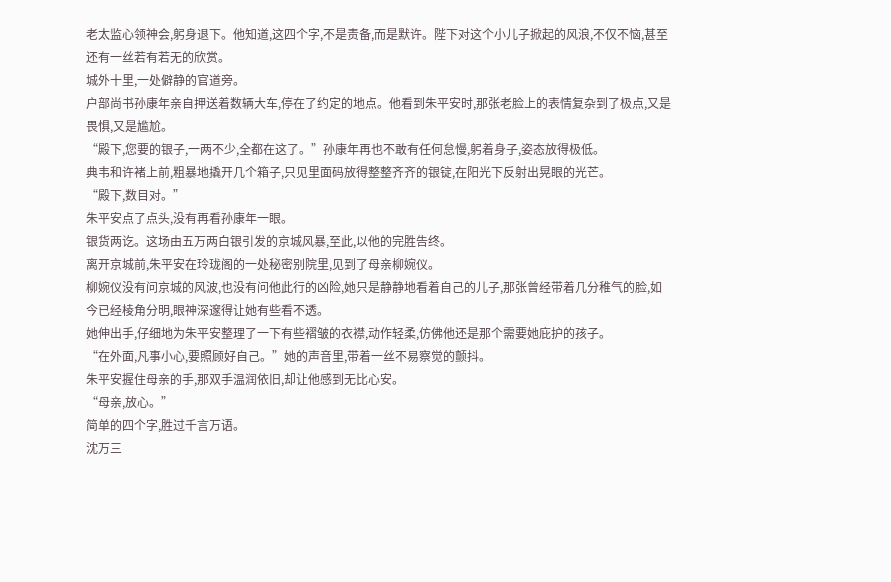老太监心领神会,躬身退下。他知道,这四个字,不是责备,而是默许。陛下对这个小儿子掀起的风浪,不仅不恼,甚至还有一丝若有若无的欣赏。
城外十里,一处僻静的官道旁。
户部尚书孙康年亲自押送着数辆大车,停在了约定的地点。他看到朱平安时,那张老脸上的表情复杂到了极点,又是畏惧,又是尴尬。
“殿下,您要的银子,一两不少,全都在这了。”孙康年再也不敢有任何怠慢,躬着身子,姿态放得极低。
典韦和许褚上前,粗暴地撬开几个箱子,只见里面码放得整整齐齐的银锭,在阳光下反射出晃眼的光芒。
“殿下,数目对。”
朱平安点了点头,没有再看孙康年一眼。
银货两讫。这场由五万两白银引发的京城风暴,至此,以他的完胜告终。
离开京城前,朱平安在玲珑阁的一处秘密别院里,见到了母亲柳婉仪。
柳婉仪没有问京城的风波,也没有问他此行的凶险,她只是静静地看着自己的儿子,那张曾经带着几分稚气的脸,如今已经棱角分明,眼神深邃得让她有些看不透。
她伸出手,仔细地为朱平安整理了一下有些褶皱的衣襟,动作轻柔,仿佛他还是那个需要她庇护的孩子。
“在外面,凡事小心,要照顾好自己。”她的声音里,带着一丝不易察觉的颤抖。
朱平安握住母亲的手,那双手温润依旧,却让他感到无比心安。
“母亲,放心。”
简单的四个字,胜过千言万语。
沈万三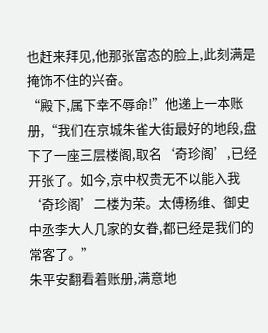也赶来拜见,他那张富态的脸上,此刻满是掩饰不住的兴奋。
“殿下,属下幸不辱命!”他递上一本账册,“我们在京城朱雀大街最好的地段,盘下了一座三层楼阁,取名‘奇珍阁’,已经开张了。如今,京中权贵无不以能入我‘奇珍阁’二楼为荣。太傅杨维、御史中丞李大人几家的女眷,都已经是我们的常客了。”
朱平安翻看着账册,满意地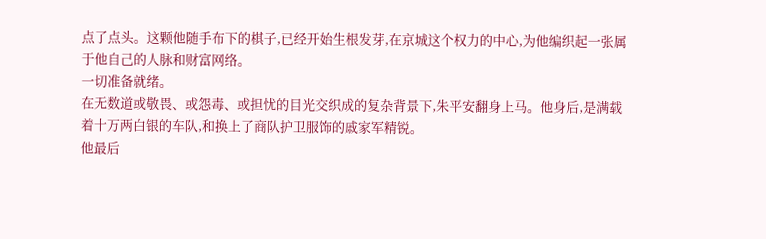点了点头。这颗他随手布下的棋子,已经开始生根发芽,在京城这个权力的中心,为他编织起一张属于他自己的人脉和财富网络。
一切准备就绪。
在无数道或敬畏、或怨毒、或担忧的目光交织成的复杂背景下,朱平安翻身上马。他身后,是满载着十万两白银的车队,和换上了商队护卫服饰的戚家军精锐。
他最后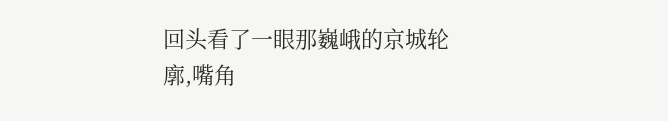回头看了一眼那巍峨的京城轮廓,嘴角